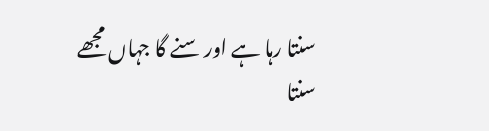سنتا رہا ہے اور سنے گا جہاں مجھے
سنتا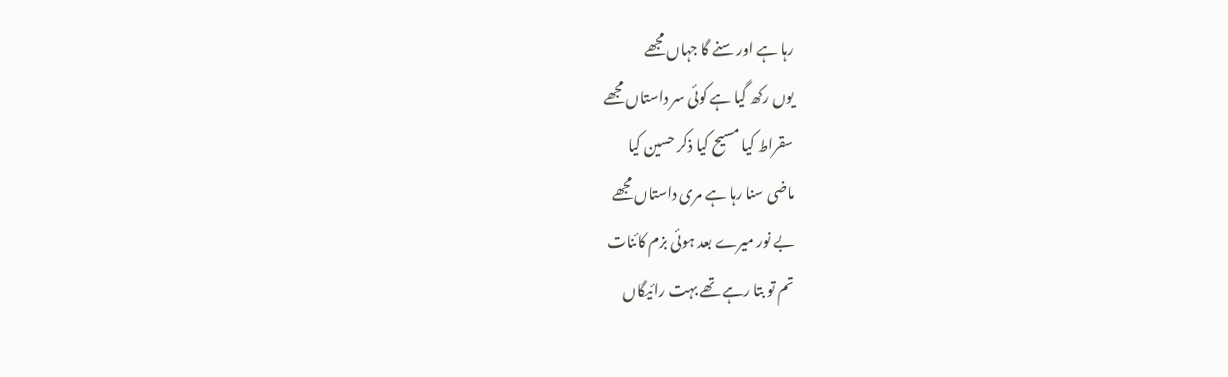رہا ہے اور سنے گا جہاں مجھے
یوں رکھ گیا ہے کوئی سر داستاں مجھے
سقراط کیا مسیح کیا ذکر حسین کیا
ماضی سنا رہا ہے مری داستاں مجھے
بے نور میرے بعد ہوئی بزم کائنات
تم تو بتا رہے تھے بہت رائیگاں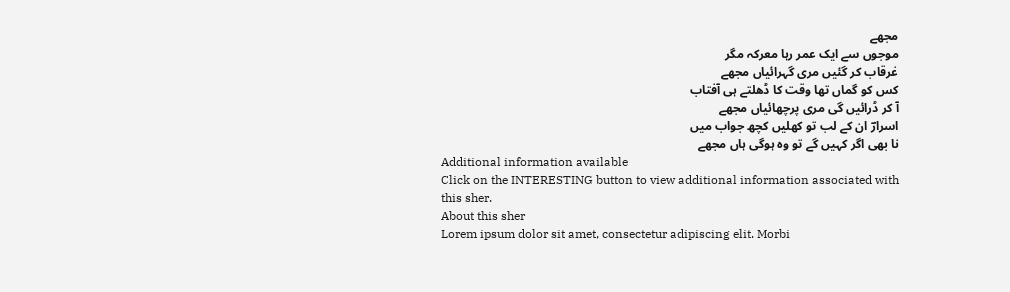مجھے
موجوں سے ایک عمر رہا معرکہ مگر
غرقاب کر گئیں مری گہرائیاں مجھے
کس کو گماں تھا وقت کا ڈھلتے ہی آفتاب
آ کر ڈرائیں گی مری پرچھائیاں مجھے
اسرارؔ ان کے لب تو کھلیں کچھ جواب میں
نا بھی اگر کہیں گے تو وہ ہوگی ہاں مجھے
Additional information available
Click on the INTERESTING button to view additional information associated with this sher.
About this sher
Lorem ipsum dolor sit amet, consectetur adipiscing elit. Morbi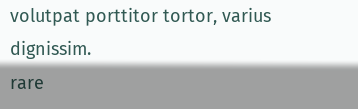volutpat porttitor tortor, varius dignissim.
rare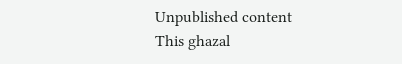Unpublished content
This ghazal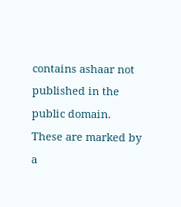contains ashaar not published in the public domain. These are marked by a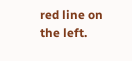red line on the left.